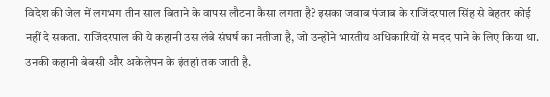विदेश की जेल में लगभग तीन साल बिताने के वापस लौटना कैसा लगता है? इसका जवाब पंजाब के राजिंदरपाल सिंह से बेहतर कोई नहीं दे सकता. राजिंदरपाल की ये कहानी उस लंबे संघर्ष का नतीजा है, जो उन्होंने भारतीय अधिकारियों से मदद पाने के लिए किया था. उनकी कहानी बेबसी और अकेलेपन के इंतहां तक जाती है.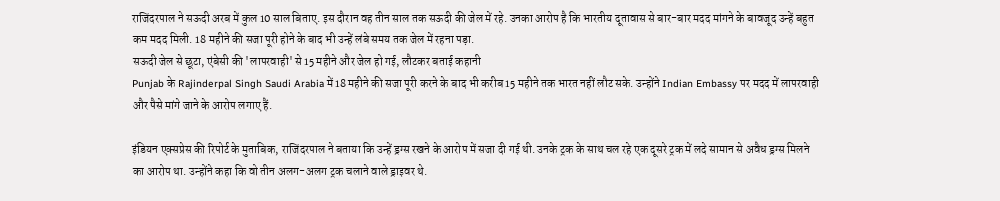राजिंदरपाल ने सऊदी अरब में कुल 10 साल बिताए. इस दौरान वह तीन साल तक सऊदी की जेल में रहे. उनका आरोप है कि भारतीय दूतावास से बार-बार मदद मांगने के बावजूद उन्हें बहुत कम मदद मिली. 18 महीने की सजा पूरी होने के बाद भी उन्हें लंबे समय तक जेल में रहना पड़ा.
सऊदी जेल से छूटा, एंबेसी की 'लापरवाही' से 15 महीने और जेल हो गई, लौटकर बताई कहानी
Punjab के Rajinderpal Singh Saudi Arabia में 18 महीने की सजा पूरी करने के बाद भी करीब 15 महीने तक भारत नहीं लौट सके. उन्होंने Indian Embassy पर मदद में लापरवाही और पैसे मांगे जाने के आरोप लगाए हैं.

इंडियन एक्सप्रेस की रिपोर्ट के मुताबिक, राजिंदरपाल ने बताया कि उन्हें ड्रग्स रखने के आरोप में सजा दी गई थी. उनके ट्रक के साथ चल रहे एक दूसरे ट्रक में लदे सामान से अवैध ड्रग्स मिलने का आरोप था. उन्होंने कहा कि वो तीन अलग-अलग ट्रक चलाने वाले ड्राइवर थे.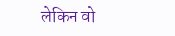लेकिन वो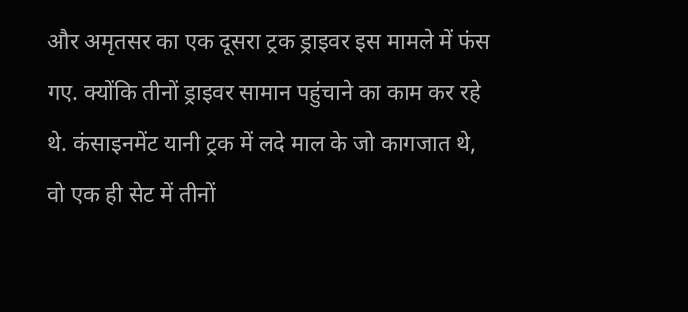और अमृतसर का एक दूसरा ट्रक ड्राइवर इस मामले में फंस गए. क्योंकि तीनों ड्राइवर सामान पहुंचाने का काम कर रहे थे. कंसाइनमेंट यानी ट्रक में लदे माल के जो कागजात थे, वो एक ही सेट में तीनों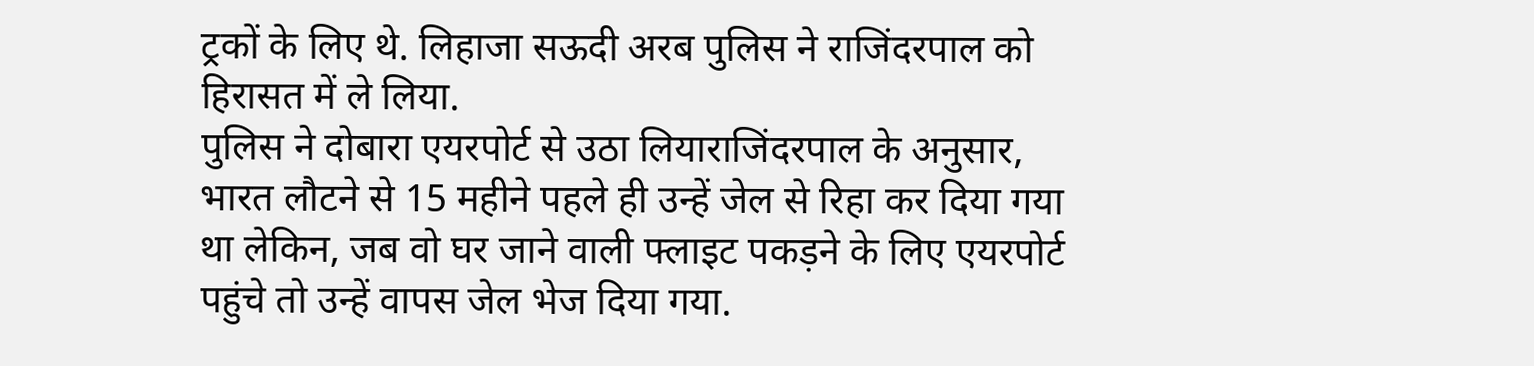ट्रकों के लिए थे. लिहाजा सऊदी अरब पुलिस ने राजिंदरपाल को हिरासत में ले लिया.
पुलिस ने दोबारा एयरपोर्ट से उठा लियाराजिंदरपाल के अनुसार, भारत लौटने से 15 महीने पहले ही उन्हें जेल से रिहा कर दिया गया था लेकिन, जब वो घर जाने वाली फ्लाइट पकड़ने के लिए एयरपोर्ट पहुंचे तो उन्हें वापस जेल भेज दिया गया.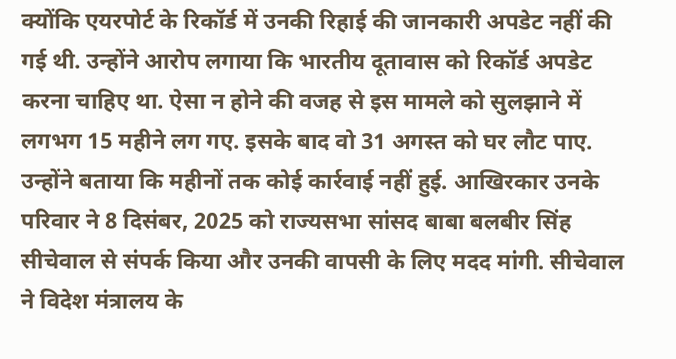क्योंकि एयरपोर्ट के रिकॉर्ड में उनकी रिहाई की जानकारी अपडेट नहीं की गई थी. उन्होंने आरोप लगाया कि भारतीय दूतावास को रिकॉर्ड अपडेट करना चाहिए था. ऐसा न होने की वजह से इस मामले को सुलझाने में लगभग 15 महीने लग गए. इसके बाद वो 31 अगस्त को घर लौट पाए.
उन्होंने बताया कि महीनों तक कोई कार्रवाई नहीं हुई. आखिरकार उनके परिवार ने 8 दिसंबर, 2025 को राज्यसभा सांसद बाबा बलबीर सिंह सीचेवाल से संपर्क किया और उनकी वापसी के लिए मदद मांगी. सीचेवाल ने विदेश मंत्रालय के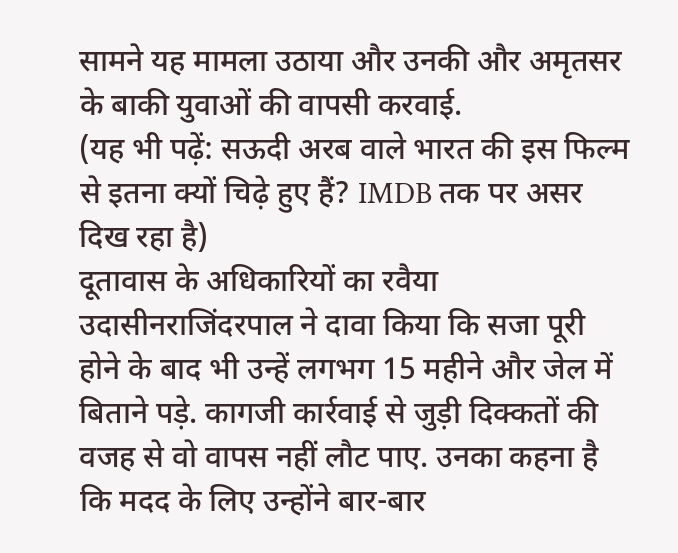सामने यह मामला उठाया और उनकी और अमृतसर के बाकी युवाओं की वापसी करवाई.
(यह भी पढ़ें: सऊदी अरब वाले भारत की इस फिल्म से इतना क्यों चिढ़े हुए हैं? IMDB तक पर असर दिख रहा है)
दूतावास के अधिकारियों का रवैया उदासीनराजिंदरपाल ने दावा किया कि सजा पूरी होने के बाद भी उन्हें लगभग 15 महीने और जेल में बिताने पड़े. कागजी कार्रवाई से जुड़ी दिक्कतों की वजह से वो वापस नहीं लौट पाए. उनका कहना है कि मदद के लिए उन्होंने बार-बार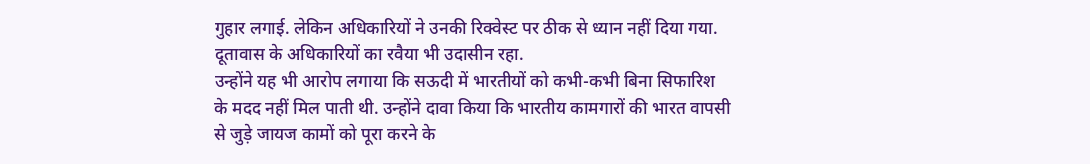गुहार लगाई. लेकिन अधिकारियों ने उनकी रिक्वेस्ट पर ठीक से ध्यान नहीं दिया गया. दूतावास के अधिकारियों का रवैया भी उदासीन रहा.
उन्होंने यह भी आरोप लगाया कि सऊदी में भारतीयों को कभी-कभी बिना सिफारिश के मदद नहीं मिल पाती थी. उन्होंने दावा किया कि भारतीय कामगारों की भारत वापसी से जुड़े जायज कामों को पूरा करने के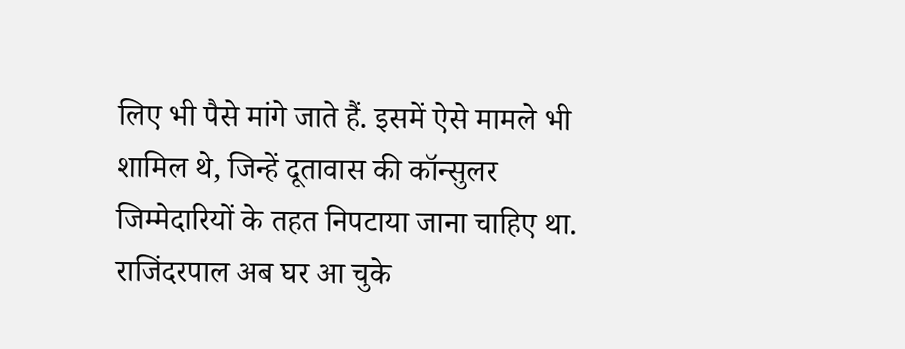लिए भी पैसे मांगे जाते हैं. इसमें ऐसे मामले भी शामिल थे, जिन्हें दूतावास की कॉन्सुलर जिम्मेदारियों के तहत निपटाया जाना चाहिए था. राजिंदरपाल अब घर आ चुके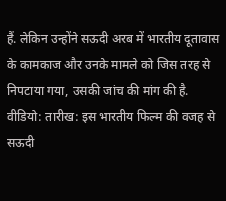हैं. लेकिन उन्होंने सऊदी अरब में भारतीय दूतावास के कामकाज और उनके मामले को जिस तरह से निपटाया गया, उसकी जांच की मांग की है.
वीडियो: तारीख: इस भारतीय फिल्म की वजह से सऊदी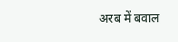अरब में बवाल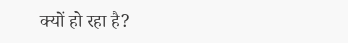क्यों हो रहा है?